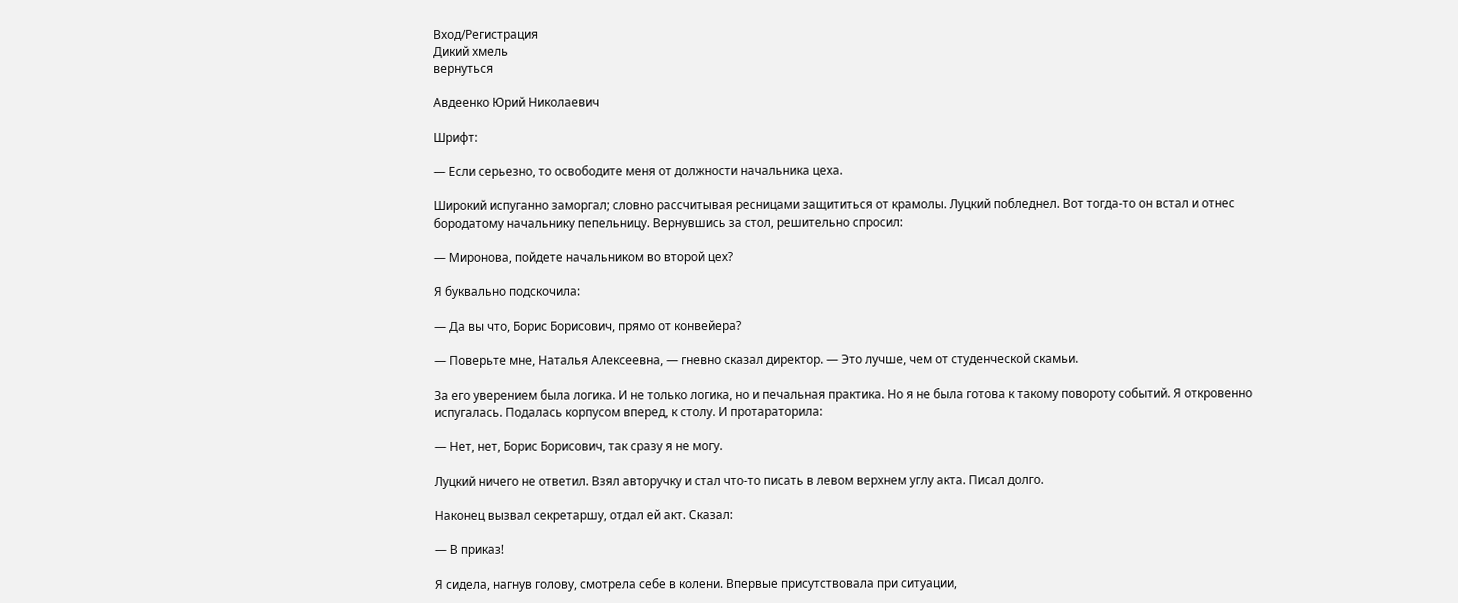Вход/Регистрация
Дикий хмель
вернуться

Авдеенко Юрий Николаевич

Шрифт:

— Если серьезно, то освободите меня от должности начальника цеха.

Широкий испуганно заморгал; словно рассчитывая ресницами защититься от крамолы. Луцкий побледнел. Вот тогда-то он встал и отнес бородатому начальнику пепельницу. Вернувшись за стол, решительно спросил:

— Миронова, пойдете начальником во второй цех?

Я буквально подскочила:

— Да вы что, Борис Борисович, прямо от конвейера?

— Поверьте мне, Наталья Алексеевна, — гневно сказал директор. — Это лучше, чем от студенческой скамьи.

За его уверением была логика. И не только логика, но и печальная практика. Но я не была готова к такому повороту событий. Я откровенно испугалась. Подалась корпусом вперед, к столу. И протараторила:

— Нет, нет, Борис Борисович, так сразу я не могу.

Луцкий ничего не ответил. Взял авторучку и стал что-то писать в левом верхнем углу акта. Писал долго.

Наконец вызвал секретаршу, отдал ей акт. Сказал:

— В приказ!

Я сидела, нагнув голову, смотрела себе в колени. Впервые присутствовала при ситуации,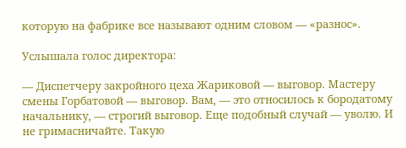которую на фабрике все называют одним словом — «разнос».

Услышала голос директора:

— Диспетчеру закройного цеха Жариковой — выговор. Мастеру смены Горбатовой — выговор. Вам, — это относилось к бородатому начальнику, — строгий выговор. Еще подобный случай — уволю. И не гримасничайте. Такую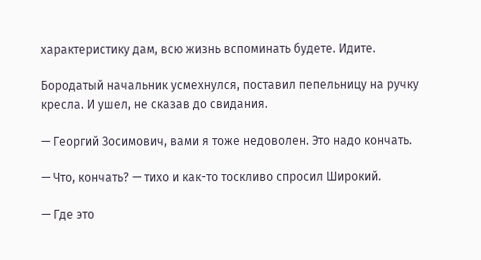характеристику дам, всю жизнь вспоминать будете. Идите.

Бородатый начальник усмехнулся, поставил пепельницу на ручку кресла. И ушел, не сказав до свидания.

— Георгий Зосимович, вами я тоже недоволен. Это надо кончать.

— Что, кончать? — тихо и как-то тоскливо спросил Широкий.

— Где это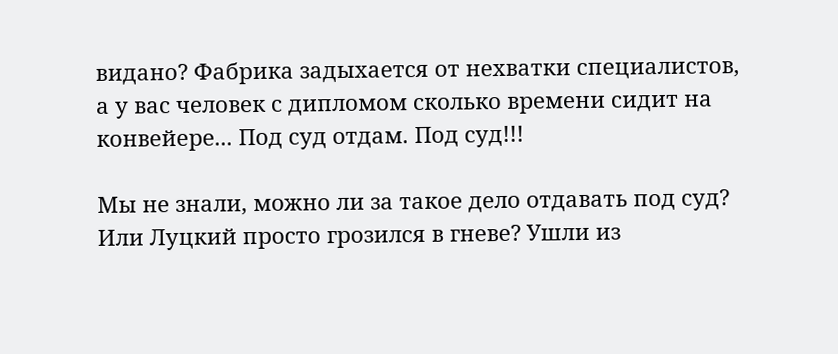видано? Фабрика задыхается от нехватки специалистов, а у вас человек с дипломом сколько времени сидит на конвейере... Под суд отдам. Под суд!!!

Мы не знали, можно ли за такое дело отдавать под суд? Или Луцкий просто грозился в гневе? Ушли из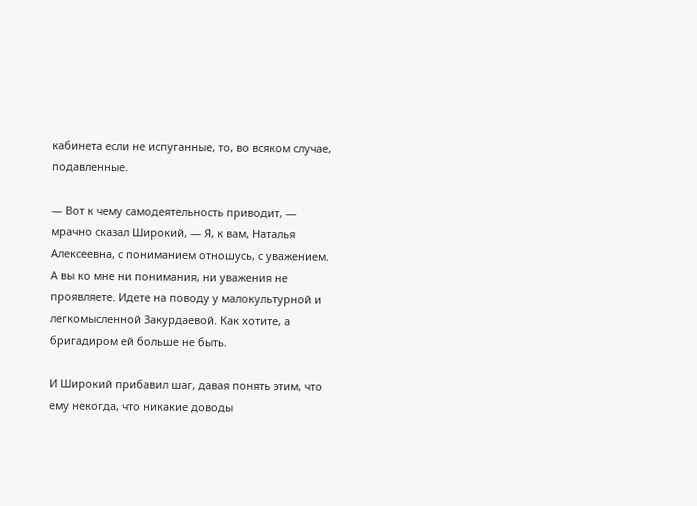кабинета если не испуганные, то, во всяком случае, подавленные.

— Вот к чему самодеятельность приводит, — мрачно сказал Широкий, — Я, к вам, Наталья Алексеевна, с пониманием отношусь, с уважением. А вы ко мне ни понимания, ни уважения не проявляете. Идете на поводу у малокультурной и легкомысленной Закурдаевой. Как хотите, а бригадиром ей больше не быть.

И Широкий прибавил шаг, давая понять этим, что ему некогда, что никакие доводы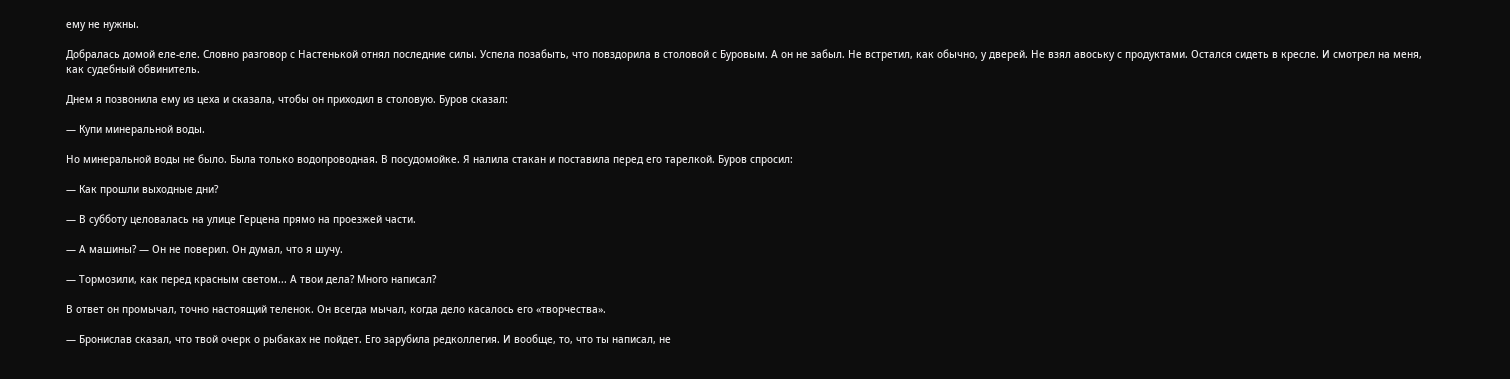ему не нужны.

Добралась домой еле-еле. Словно разговор с Настенькой отнял последние силы. Успела позабыть, что повздорила в столовой с Буровым. А он не забыл. Не встретил, как обычно, у дверей. Не взял авоську с продуктами. Остался сидеть в кресле. И смотрел на меня, как судебный обвинитель.

Днем я позвонила ему из цеха и сказала, чтобы он приходил в столовую. Буров сказал:

— Купи минеральной воды.

Но минеральной воды не было. Была только водопроводная. В посудомойке. Я налила стакан и поставила перед его тарелкой. Буров спросил:

— Как прошли выходные дни?

— В субботу целовалась на улице Герцена прямо на проезжей части.

— А машины? — Он не поверил. Он думал, что я шучу.

— Тормозили, как перед красным светом... А твои дела? Много написал?

В ответ он промычал, точно настоящий теленок. Он всегда мычал, когда дело касалось его «творчества».

— Бронислав сказал, что твой очерк о рыбаках не пойдет. Его зарубила редколлегия. И вообще, то, что ты написал, не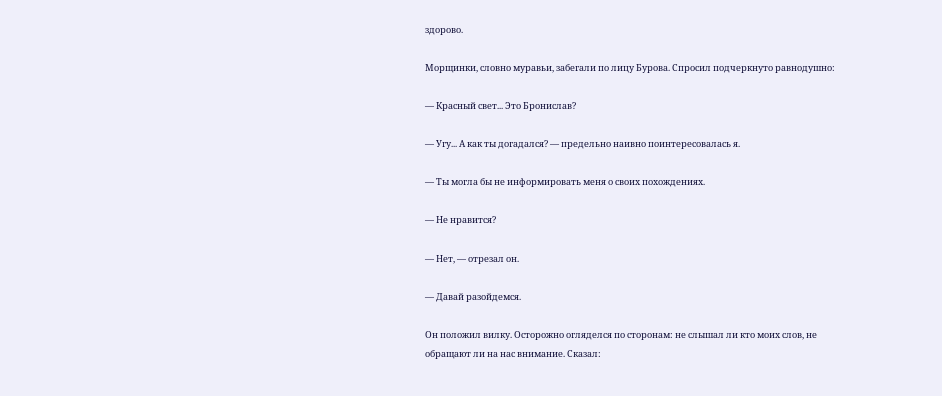здорово.

Морщинки, словно муравьи, забегали по лицу Бурова. Спросил подчеркнуто равнодушно:

— Красный свет... Это Бронислав?

— Угу... А как ты догадался? — предельно наивно поинтересовалась я.

— Ты могла бы не информировать меня о своих похождениях.

— Не нравится?

— Нет, — отрезал он.

— Давай разойдемся.

Он положил вилку. Осторожно огляделся по сторонам: не слышал ли кто моих слов, не обращают ли на нас внимание. Сказал: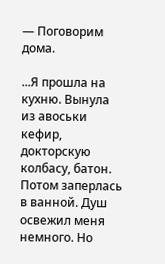— Поговорим дома.

...Я прошла на кухню. Вынула из авоськи кефир, докторскую колбасу, батон. Потом заперлась в ванной. Душ освежил меня немного. Но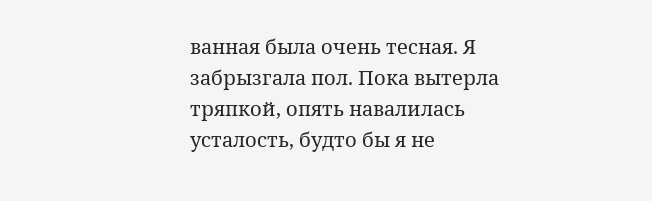ванная была очень тесная. Я забрызгала пол. Пока вытерла тряпкой, опять навалилась усталость, будто бы я не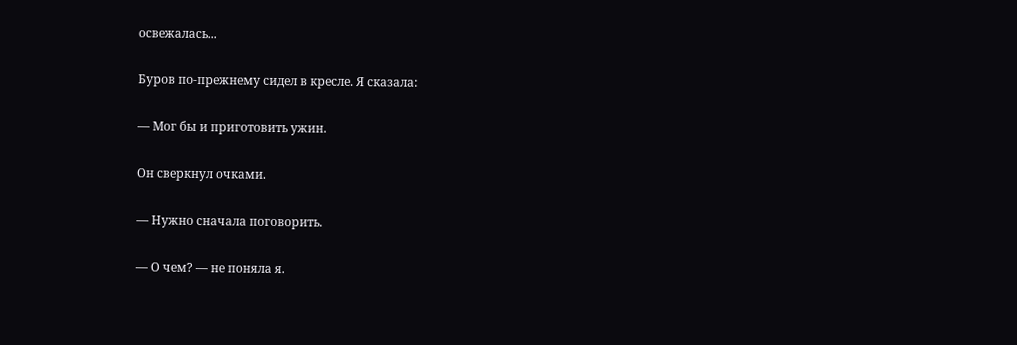освежалась...

Буров по-прежнему сидел в кресле. Я сказала:

— Мог бы и приготовить ужин.

Он сверкнул очками.

— Нужно сначала поговорить.

— О чем? — не поняла я.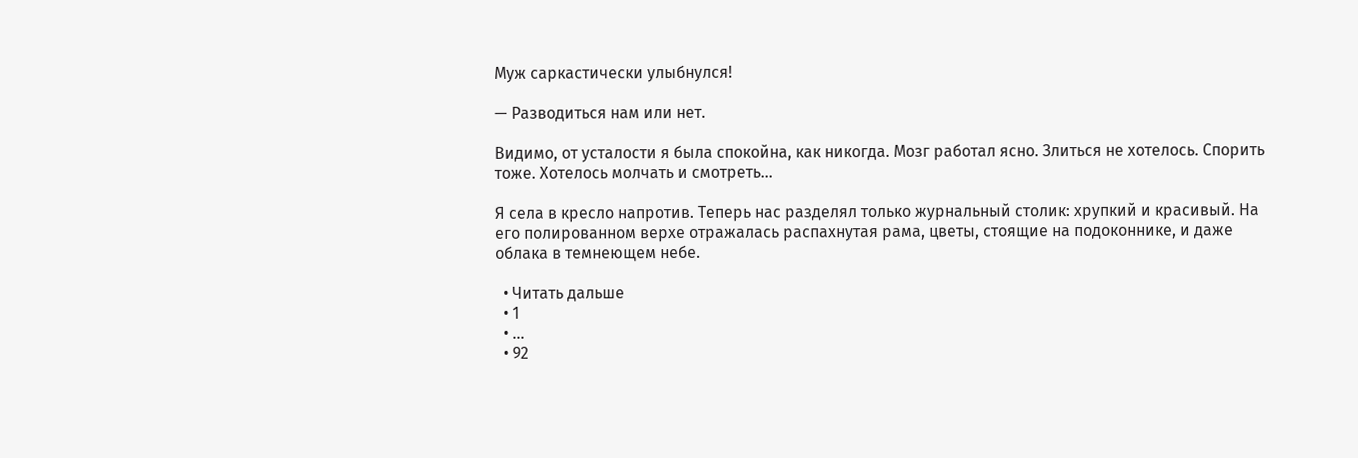Муж саркастически улыбнулся!

— Разводиться нам или нет.

Видимо, от усталости я была спокойна, как никогда. Мозг работал ясно. Злиться не хотелось. Спорить тоже. Хотелось молчать и смотреть...

Я села в кресло напротив. Теперь нас разделял только журнальный столик: хрупкий и красивый. На его полированном верхе отражалась распахнутая рама, цветы, стоящие на подоконнике, и даже облака в темнеющем небе.

  • Читать дальше
  • 1
  • ...
  • 92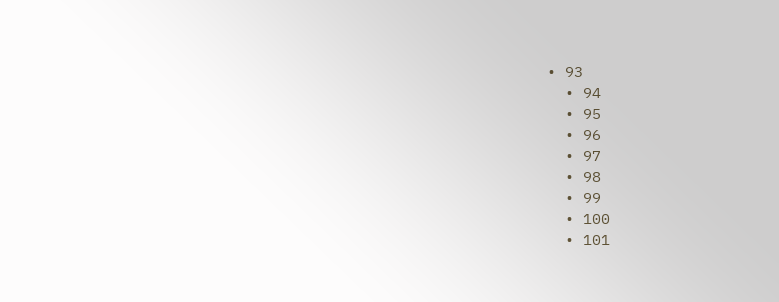• 93
  • 94
  • 95
  • 96
  • 97
  • 98
  • 99
  • 100
  • 101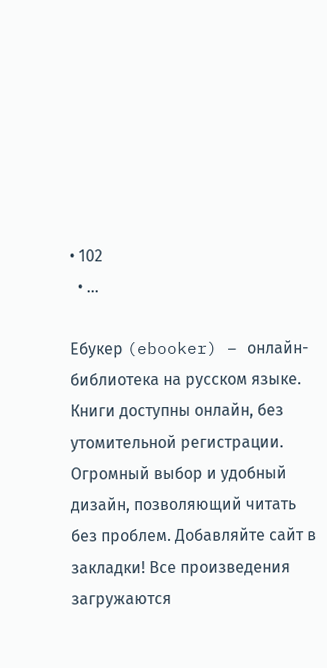• 102
  • ...

Ебукер (ebooker) – онлайн-библиотека на русском языке. Книги доступны онлайн, без утомительной регистрации. Огромный выбор и удобный дизайн, позволяющий читать без проблем. Добавляйте сайт в закладки! Все произведения загружаются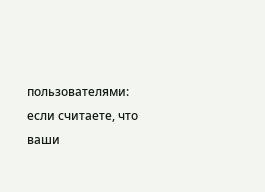пользователями: если считаете, что ваши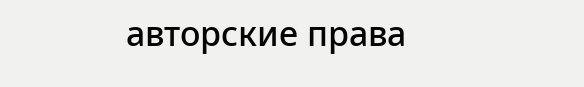авторские права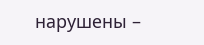нарушены –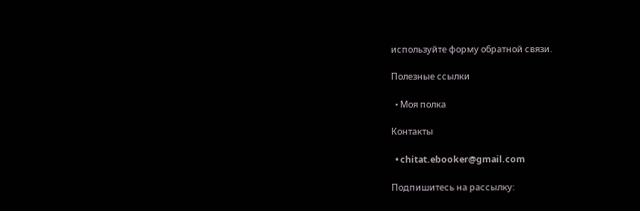используйте форму обратной связи.

Полезные ссылки

  • Моя полка

Контакты

  • chitat.ebooker@gmail.com

Подпишитесь на рассылку: